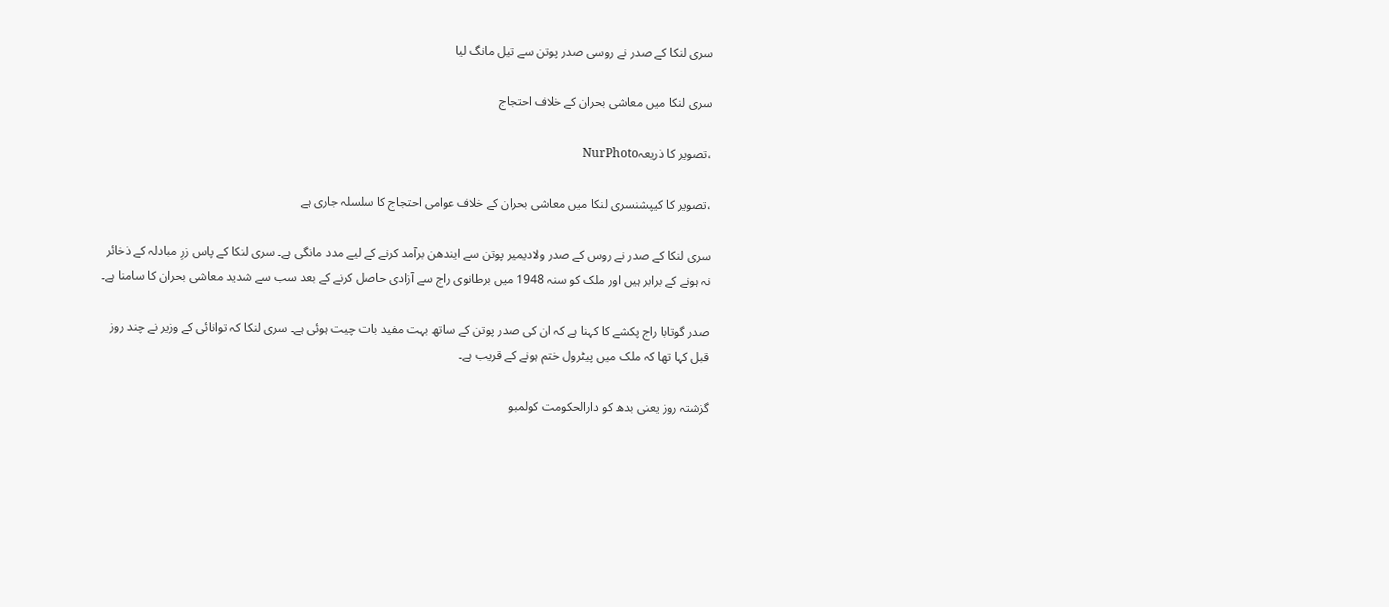سری لنکا کے صدر نے روسی صدر پوتن سے تیل مانگ لیا

سری لنکا میں معاشی بحران کے خلاف احتجاج

،تصویر کا ذریعہNurPhoto

،تصویر کا کیپشنسری لنکا میں معاشی بحران کے خلاف عوامی احتجاج کا سلسلہ جاری ہے

سری لنکا کے صدر نے روس کے صدر ولادیمیر پوتن سے ایندھن برآمد کرنے کے لیے مدد مانگی ہے۔ سری لنکا کے پاس زرِ مبادلہ کے ذخائر نہ ہونے کے برابر ہیں اور ملک کو سنہ 1948 میں برطانوی راج سے آزادی حاصل کرنے کے بعد سب سے شدید معاشی بحران کا سامنا ہے۔

صدر گوتابا راج پکشے کا کہنا ہے کہ ان کی صدر پوتن کے ساتھ بہت مفید بات چیت ہوئی ہے۔ سری لنکا کہ توانائی کے وزیر نے چند روز قبل کہا تھا کہ ملک میں پیٹرول ختم ہونے کے قریب ہے۔

گزشتہ روز یعنی بدھ کو دارالحکومت کولمبو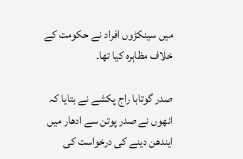میں سینکڑوں افراد نے حکومت کے خلاف مظاہرہ کیا تھا۔

صدر گوتابا راج پکشے نے بتایا کہ انھوں نے صدر پوتن سے ادھار میں ایندھن دینے کی درخواست کی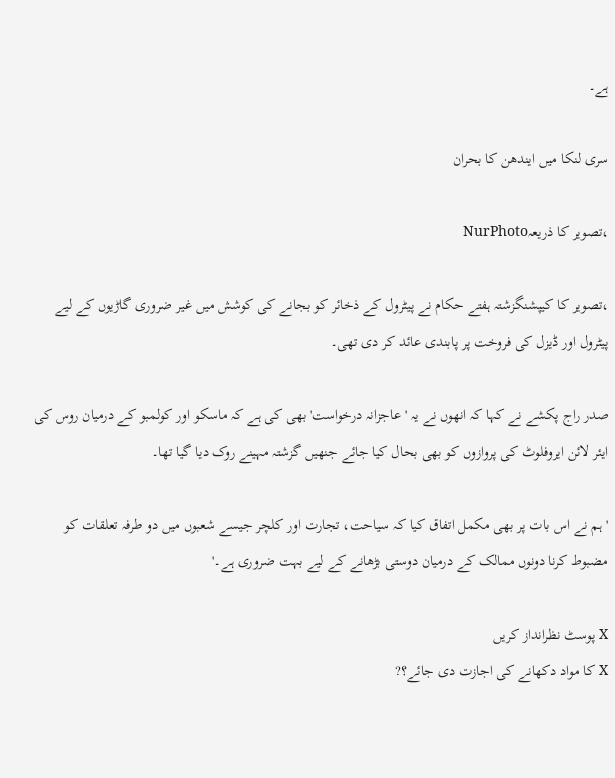ہے۔

سری لنکا میں ایندھن کا بحران

،تصویر کا ذریعہNurPhoto

،تصویر کا کیپشنگزشتہ ہفتے حکام نے پیٹرول کے ذخائر کو بجانے کی کوشش میں غیر ضروری گاڑیوں کے لیے پیٹرول اور ڈیزل کی فروخت پر پابندی عائد کر دی تھی۔

صدر راج پکشے نے کہا کہ انھوں نے یہ 'عاجزانہ درخواست' بھی کی ہے کہ ماسکو اور کولمبو کے درمیان روس کی ایئر لائن ایروفلوٹ کی پروازوں کو بھی بحال کیا جائے جنھیں گزشتہ مہینے روک دیا گیا تھا۔

'ہم نے اس بات پر بھی مکمل اتفاق کیا کہ سیاحت، تجارت اور کلچر جیسے شعبوں میں دو طرفہ تعلقات کو مضبوط کرنا دونوں ممالک کے درمیان دوستی بڑھانے کے لیے بہت ضروری ہے۔'

X پوسٹ نظرانداز کریں
X کا مواد دکھانے کی اجازت دی جائے؟?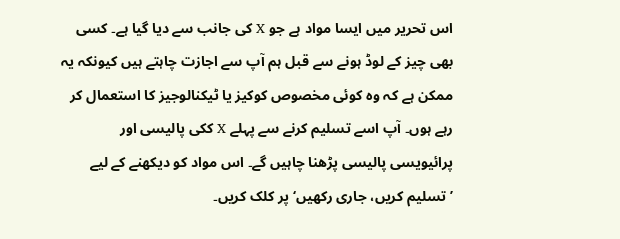اس تحریر میں ایسا مواد ہے جو X کی جانب سے دیا گیا ہے۔ کسی بھی چیز کے لوڈ ہونے سے قبل ہم آپ سے اجازت چاہتے ہیں کیونکہ یہ ممکن ہے کہ وہ کوئی مخصوص کوکیز یا ٹیکنالوجیز کا استعمال کر رہے ہوں۔ آپ اسے تسلیم کرنے سے پہلے X ککی پالیسی اور پرائیویسی پالیسی پڑھنا چاہیں گے۔ اس مواد کو دیکھنے کے لیے ’تسلیم کریں، جاری رکھیں‘ پر کلک کریں۔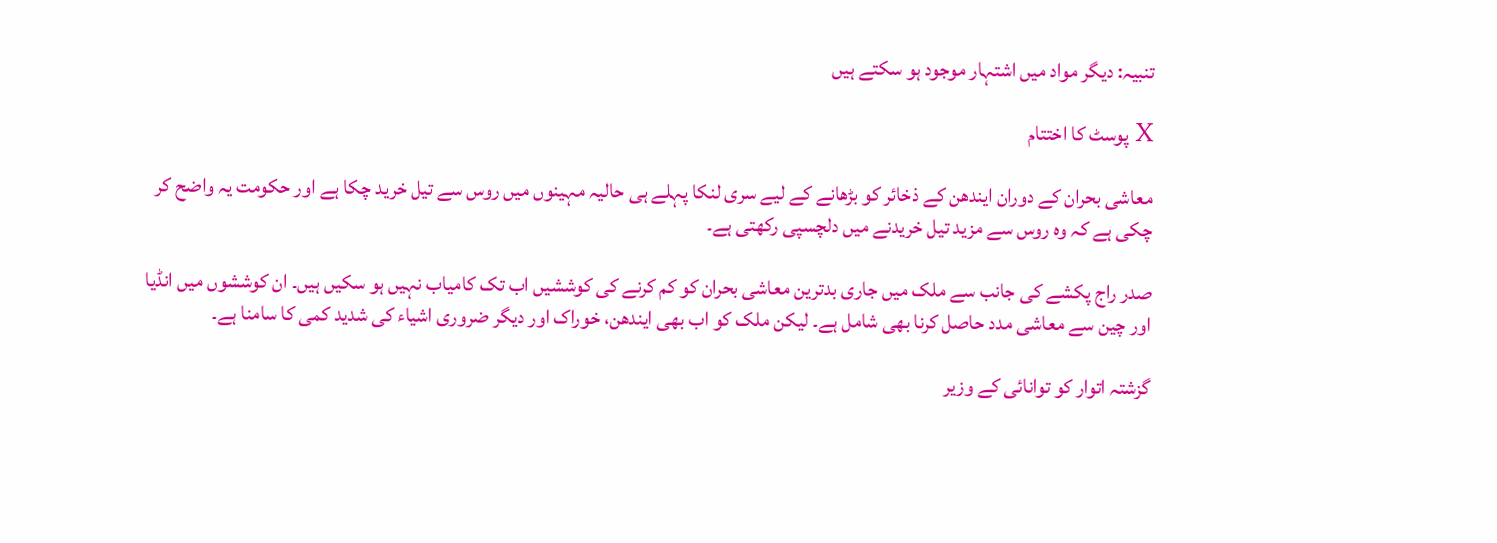تنبیہ: دیگر مواد میں اشتہار موجود ہو سکتے ہیں

X پوسٹ کا اختتام

معاشی بحران کے دوران ایندھن کے ذخائر کو بڑھانے کے لیے سری لنکا پہلے ہی حالیہ مہینوں میں روس سے تیل خرید چکا ہے اور حکومت یہ واضح کر چکی ہے کہ وہ روس سے مزید تیل خریدنے میں دلچسپی رکھتی ہے۔

صدر راج پکشے کی جانب سے ملک میں جاری بدترین معاشی بحران کو کم کرنے کی کوششیں اب تک کامیاب نہیں ہو سکیں ہیں۔ ان کوششوں میں انڈیا اور چین سے معاشی مدد حاصل کرنا بھی شامل ہے۔ لیکن ملک کو اب بھی ایندھن، خوراک اور دیگر ضروری اشیاء کی شدید کمی کا سامنا ہے۔

گزشتہ اتوار کو توانائی کے وزیر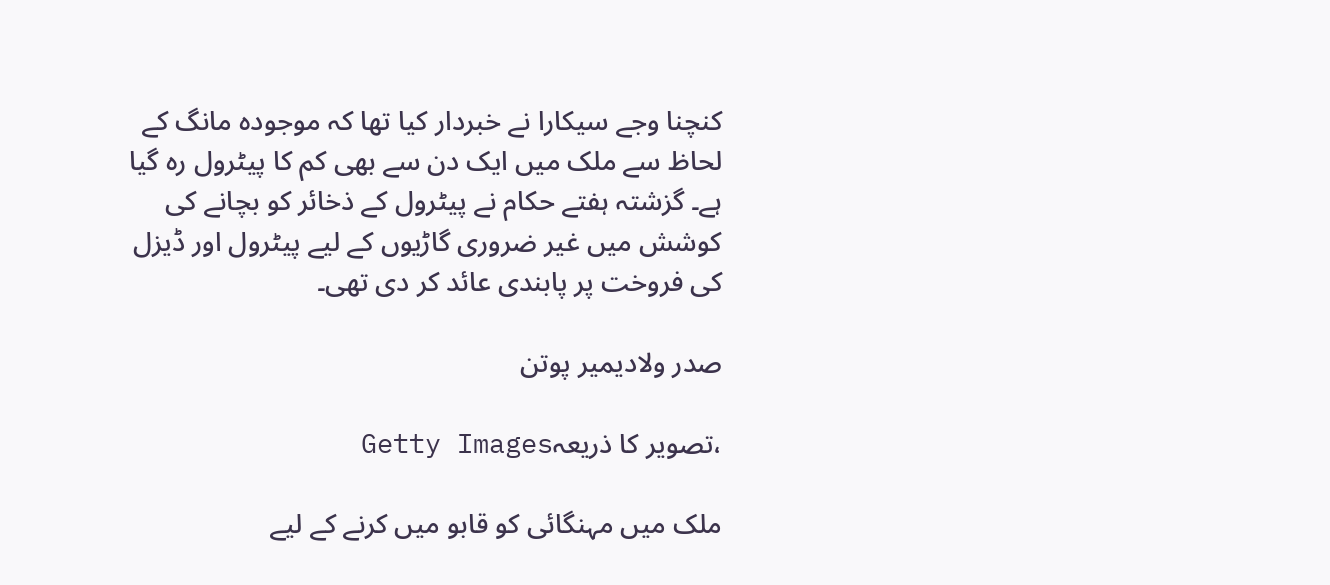کنچنا وجے سیکارا نے خبردار کیا تھا کہ موجودہ مانگ کے لحاظ سے ملک میں ایک دن سے بھی کم کا پیٹرول رہ گیا ہے۔ گزشتہ ہفتے حکام نے پیٹرول کے ذخائر کو بچانے کی کوشش میں غیر ضروری گاڑیوں کے لیے پیٹرول اور ڈیزل کی فروخت پر پابندی عائد کر دی تھی۔

صدر ولادیمیر پوتن

،تصویر کا ذریعہGetty Images

ملک میں مہنگائی کو قابو میں کرنے کے لیے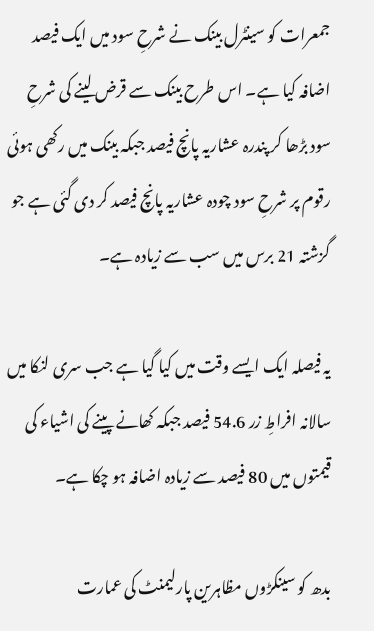جمعرات کو سینٹرل بینک نے شرحِ سود میں ایک فیصد اضافہ کیا ہے۔ اس طرح بینک سے قرض لینے کی شرحِ سود بڑھا کر پندرہ عشاریہ پانچ فیصد جبکہ بینک میں رکھی ہوئی رقوم پر شرحِ سود چودہ عشاریہ پانچ فیصد کر دی گئی ہے جو گزشتہ 21 برس میں سب سے زیادہ ہے۔

یہ فیصلہ ایک ایسے وقت میں کیا گیا ہے جب سری لنکا میں سالانہ افراطِ زر 54.6 فیصد جبکہ کھانے پینے کی اشیاء کی قیمتوں میں 80 فیصد سے زیادہ اضافہ ہو چکا ہے۔

بدھ کو سینکڑوں مظاہرین پارلیمنٹ کی عمارت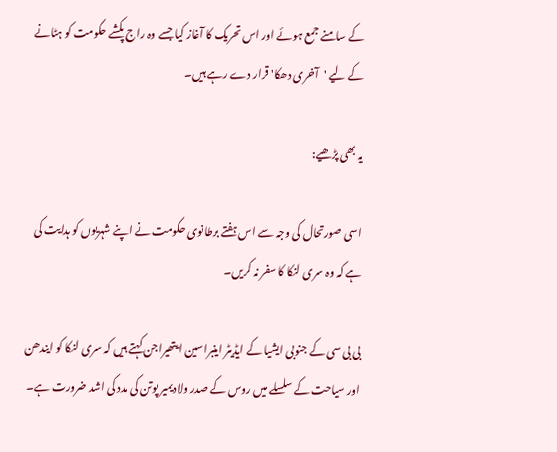کے سامنے جمع ہوئے اور اس تحریک کا آغاز کیا جسے وہ راج پکشے حکومت کو ہٹانے کے لیے 'آخری دھکا' قرار دے رہے ہیں۔

یہ بھی پڑھیے:

اسی صورتحال کی وجہ سے اس ہفتے برطانوی حکومت نے اپنے شہریوں کو ہدایت کی ہے کہ وہ سری لنکا کا سفر نہ کریں۔

بی بی سی کے جنوبی ایشیا کے ایڈیٹر اینبراسین ایتھیراجن کہتے ہیں کہ سری لنکا کو ایندھن اور سیاحت کے سلسلے میں روس کے صدر ولادیمیر پوتن کی مدد کی اشد ضرورت ہے۔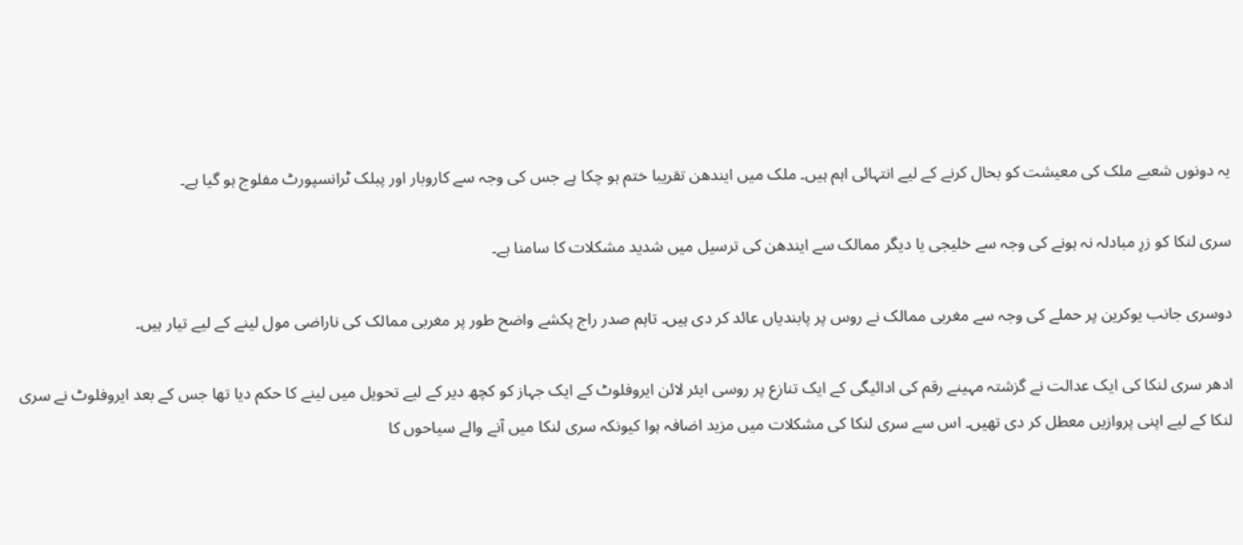یہ دونوں شعبے ملک کی معیشت کو بحال کرنے کے لیے انتہائی اہم ہیں۔ ملک میں ایندھن تقریبا ختم ہو چکا ہے جس کی وجہ سے کاروبار اور پبلک ٹرانسپورٹ مفلوج ہو گیا ہے۔

سری لنکا کو زرِ مبادلہ نہ ہونے کی وجہ سے خلیجی یا دیگر ممالک سے ایندھن کی ترسیل میں شدید مشکلات کا سامنا ہے۔

دوسری جانب یوکرین پر حملے کی وجہ سے مغربی ممالک نے روس پر پابندیاں عائد کر دی ہیں۔ تاہم صدر راج پکشے واضح طور پر مغربی ممالک کی ناراضی مول لینے کے لیے تیار ہیں۔

ادھر سری لنکا کی ایک عدالت نے گزشتہ مہینے رقم کی ادائیگی کے ایک تنازع پر روسی ایئر لائن ایروفلوٹ کے ایک جہاز کو کچھ دیر کے لیے تحویل میں لینے کا حکم دیا تھا جس کے بعد ایروفلوٹ نے سری لنکا کے لیے اپنی پروازیں معطل کر دی تھیں۔ اس سے سری لنکا کی مشکلات میں مزید اضافہ ہوا کیونکہ سری لنکا میں آنے والے سیاحوں کا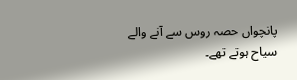پانچواں حصہ روس سے آنے والے سیاح ہوتے تھے۔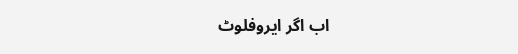اب اگر ایروفلوٹ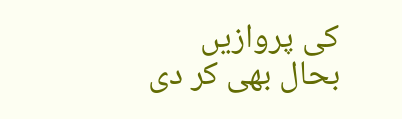کی پروازیں بحال بھی کر دی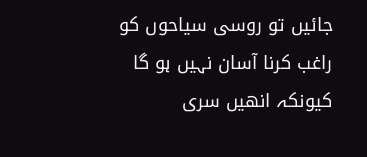جائیں تو روسی سیاحوں کو راغب کرنا آسان نہیں ہو گا کیونکہ انھیں سری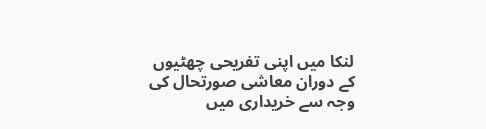لنکا میں اپنی تفریحی چھٹیوں کے دوران معاشی صورتحال کی وجہ سے خریداری میں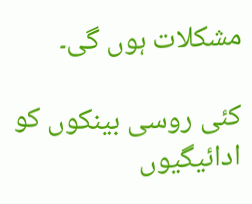مشکلات ہوں گی۔

کئی روسی بینکوں کو ادائیگیوں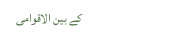کے بین الاقوامی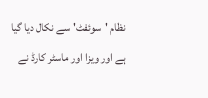نظام 'سوئفٹ' سے نکال دیا گیا ہے اور ویزا اور ماسٹر کارڈ نے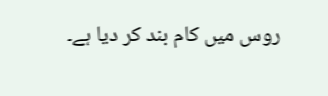روس میں کام بند کر دیا ہے۔